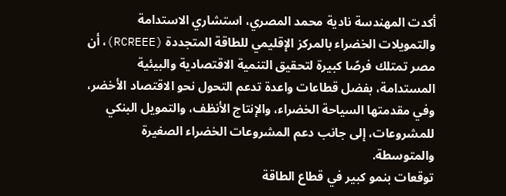أكدت المهندسة نادية محمد المصري، استشاري الاستدامة والتمويلات الخضراء بالمركز الإقليمي للطاقة المتجددة (RCREEE)، أن مصر تمتلك فرصًا كبيرة لتحقيق التنمية الاقتصادية والبيئية المستدامة، بفضل قطاعات واعدة تدعم التحول نحو الاقتصاد الأخضر، وفي مقدمتها السياحة الخضراء، والإنتاج الأنظف، والتمويل البنكي للمشروعات، إلى جانب دعم المشروعات الخضراء الصغيرة والمتوسطة.
توقعات بنمو كبير في قطاع الطاقة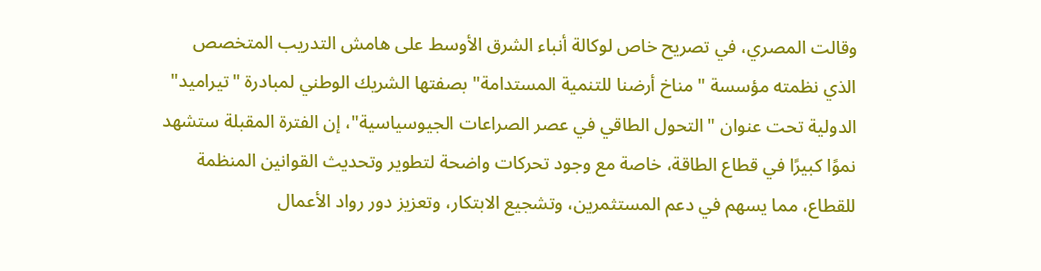وقالت المصري، في تصريح خاص لوكالة أنباء الشرق الأوسط على هامش التدريب المتخصص الذي نظمته مؤسسة "مناخ أرضنا للتنمية المستدامة" بصفتها الشريك الوطني لمبادرة "تيراميد" الدولية تحت عنوان "التحول الطاقي في عصر الصراعات الجيوسياسية"، إن الفترة المقبلة ستشهد نموًا كبيرًا في قطاع الطاقة، خاصة مع وجود تحركات واضحة لتطوير وتحديث القوانين المنظمة للقطاع، مما يسهم في دعم المستثمرين، وتشجيع الابتكار، وتعزيز دور رواد الأعمال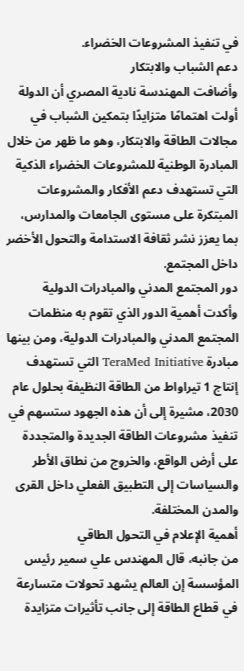في تنفيذ المشروعات الخضراء.
دعم الشباب والابتكار
وأضافت المهندسة نادية المصري أن الدولة أولت اهتمامًا متزايدًا بتمكين الشباب في مجالات الطاقة والابتكار، وهو ما ظهر من خلال المبادرة الوطنية للمشروعات الخضراء الذكية التي تستهدف دعم الأفكار والمشروعات المبتكرة على مستوى الجامعات والمدارس، بما يعزز نشر ثقافة الاستدامة والتحول الأخضر داخل المجتمع.
دور المجتمع المدني والمبادرات الدولية
وأكدت أهمية الدور الذي تقوم به منظمات المجتمع المدني والمبادرات الدولية، ومن بينها مبادرة TeraMed Initiative التي تستهدف إنتاج 1 تيراواط من الطاقة النظيفة بحلول عام 2030، مشيرة إلى أن هذه الجهود ستسهم في تنفيذ مشروعات الطاقة الجديدة والمتجددة على أرض الواقع، والخروج من نطاق الأطر والسياسات إلى التطبيق الفعلي داخل القرى والمدن المختلفة.
أهمية الإعلام في التحول الطاقي
من جانبه، قال المهندس علي سمير رئيس المؤسسة إن العالم يشهد تحولات متسارعة في قطاع الطاقة إلى جانب تأثيرات متزايدة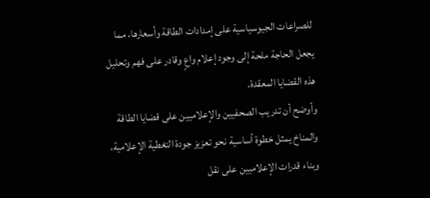للصراعات الجيوسياسية على إمدادات الطاقة وأسعارها، مما يجعل الحاجة ملحة إلى وجود إعلام واعٍ وقادر على فهم وتحليل هذه القضايا المعقدة.
وأوضح أن تدريب الصحفيين والإعلاميين على قضايا الطاقة والمناخ يمثل خطوة أساسية نحو تعزيز جودة التغطية الإعلامية، وبناء قدرات الإعلاميين على نقل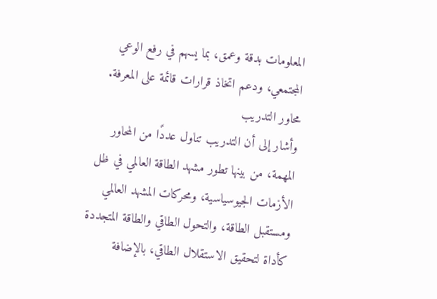المعلومات بدقة وعمق، بما يسهم في رفع الوعي المجتمعي، ودعم اتخاذ قرارات قائمة على المعرفة.
محاور التدريب
وأشار إلى أن التدريب تناول عددًا من المحاور المهمة، من بينها تطور مشهد الطاقة العالمي في ظل الأزمات الجيوسياسية، ومحركات المشهد العالمي ومستقبل الطاقة، والتحول الطاقي والطاقة المتجددة كأداة لتحقيق الاستقلال الطاقي، بالإضافة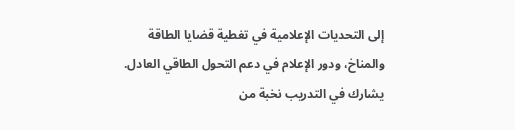إلى التحديات الإعلامية في تغطية قضايا الطاقة والمناخ، ودور الإعلام في دعم التحول الطاقي العادل.
يشارك في التدريب نخبة من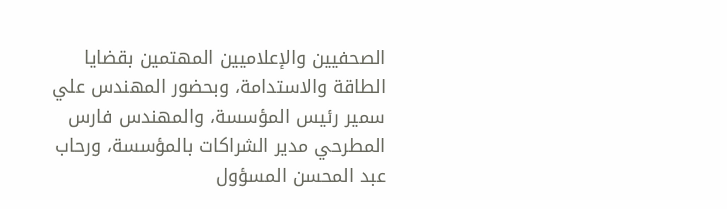الصحفيين والإعلاميين المهتمين بقضايا الطاقة والاستدامة، وبحضور المهندس علي سمير رئيس المؤسسة، والمهندس فارس المطرحي مدير الشراكات بالمؤسسة، ورحاب عبد المحسن المسؤول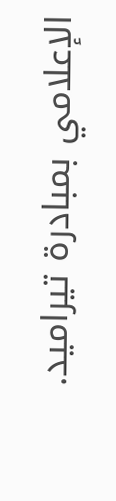الإعلامي بمبادرة تيراميد.